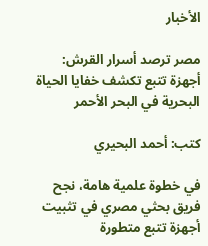الأخبار

مصر ترصد أسرار القرش: أجهزة تتبع تكشف خفايا الحياة البحرية في البحر الأحمر

كتب: أحمد البحيري

في خطوة علمية هامة، نجح فريق بحثي مصري في تثبيت أجهزة تتبع متطورة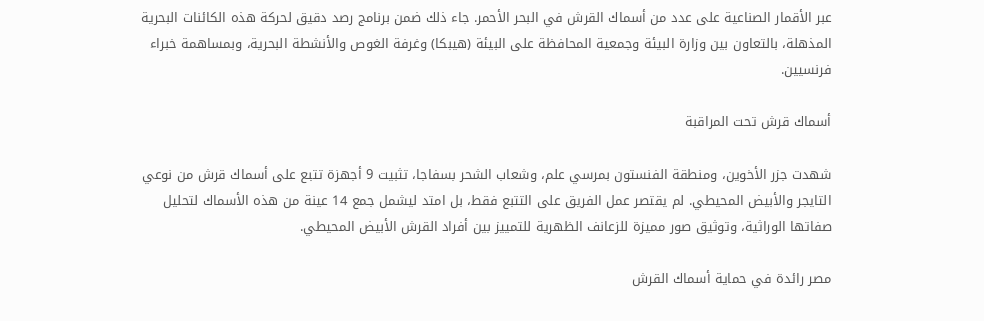عبر الأقمار الصناعية على عدد من أسماك القرش في البحر الأحمر. جاء ذلك ضمن برنامج رصد دقيق لحركة هذه الكائنات البحرية المذهلة، بالتعاون بين وزارة البيئة وجمعية المحافظة على البيئة (هيبكا) وغرفة الغوص والأنشطة البحرية، وبمساهمة خبراء فرنسيين.

أسماك قرش تحت المراقبة

شهدت جزر الأخوين، ومنطقة الفنستون بمرسي علم، وشعاب الشحر بسفاجا، تثبيت 9 أجهزة تتبع على أسماك قرش من نوعي التايجر والأبيض المحيطي. لم يقتصر عمل الفريق على التتبع فقط، بل امتد ليشمل جمع 14 عينة من هذه الأسماك لتحليل صفاتها الوراثية، وتوثيق صور مميزة للزعانف الظهرية للتمييز بين أفراد القرش الأبيض المحيطي.

مصر رائدة في حماية أسماك القرش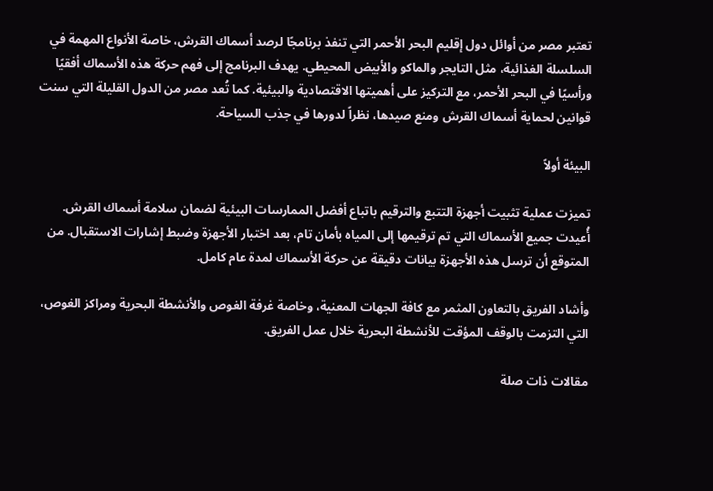تعتبر مصر من أوائل دول إقليم البحر الأحمر التي تنفذ برنامجًا لرصد أسماك القرش، خاصة الأنواع المهمة في السلسلة الغذائية، مثل التايجر والماكو والأبيض المحيطي. يهدف البرنامج إلى فهم حركة هذه الأسماك أفقيًا ورأسيًا في البحر الأحمر، مع التركيز على أهميتها الاقتصادية والبيئية. كما تُعد مصر من الدول القليلة التي سنت قوانين لحماية أسماك القرش ومنع صيدها، نظراً لدورها في جذب السياحة.

البيئة أولاً

تميزت عملية تثبيت أجهزة التتبع والترقيم باتباع أفضل الممارسات البيئية لضمان سلامة أسماك القرش. أُعيدت جميع الأسماك التي تم ترقيمها إلى المياه بأمان تام، بعد اختبار الأجهزة وضبط إشارات الاستقبال. من المتوقع أن ترسل هذه الأجهزة بيانات دقيقة عن حركة الأسماك لمدة عام كامل.

وأشاد الفريق بالتعاون المثمر مع كافة الجهات المعنية، وخاصة غرفة الغوص والأنشطة البحرية ومراكز الغوص، التي التزمت بالوقف المؤقت للأنشطة البحرية خلال عمل الفريق.

مقالات ذات صلة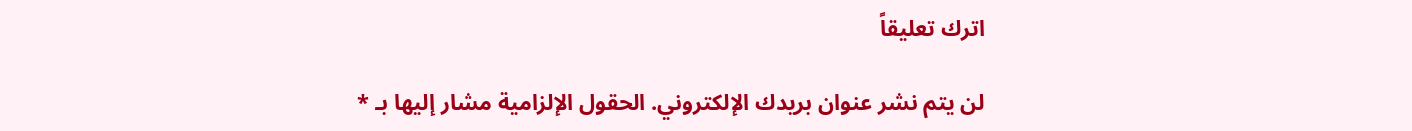اترك تعليقاً

لن يتم نشر عنوان بريدك الإلكتروني. الحقول الإلزامية مشار إليها بـ *